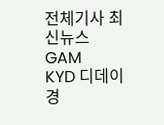전체기사 최신뉴스 GAM
KYD 디데이
경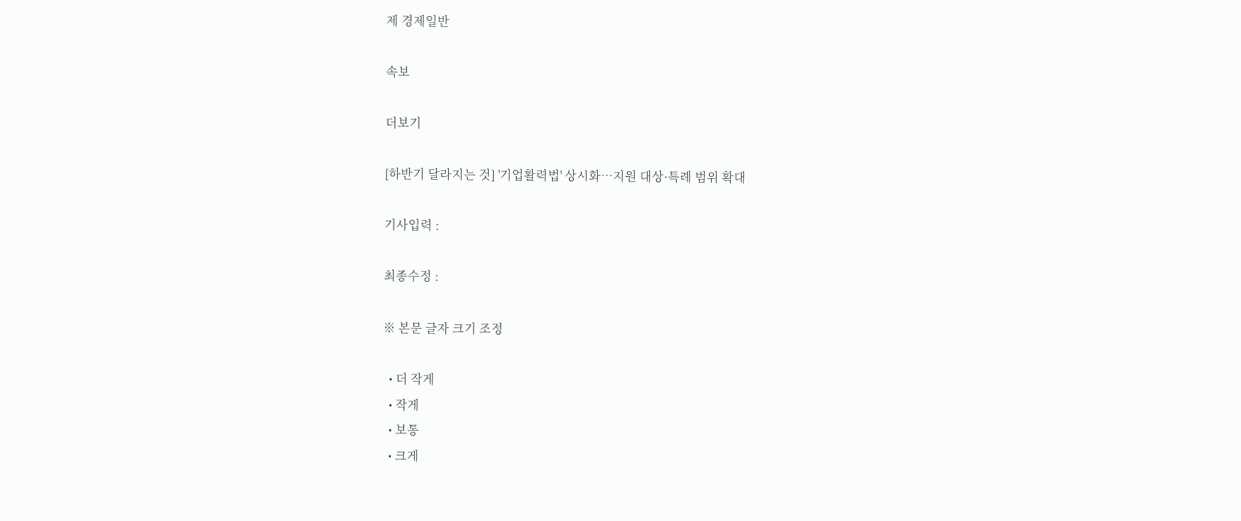제 경제일반

속보

더보기

[하반기 달라지는 것] '기업활력법' 상시화…지원 대상·특례 범위 확대

기사입력 :

최종수정 :

※ 본문 글자 크기 조정

  • 더 작게
  • 작게
  • 보통
  • 크게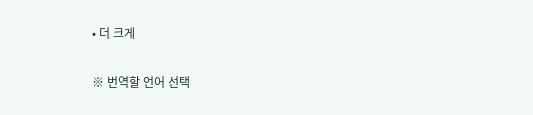• 더 크게

※ 번역할 언어 선택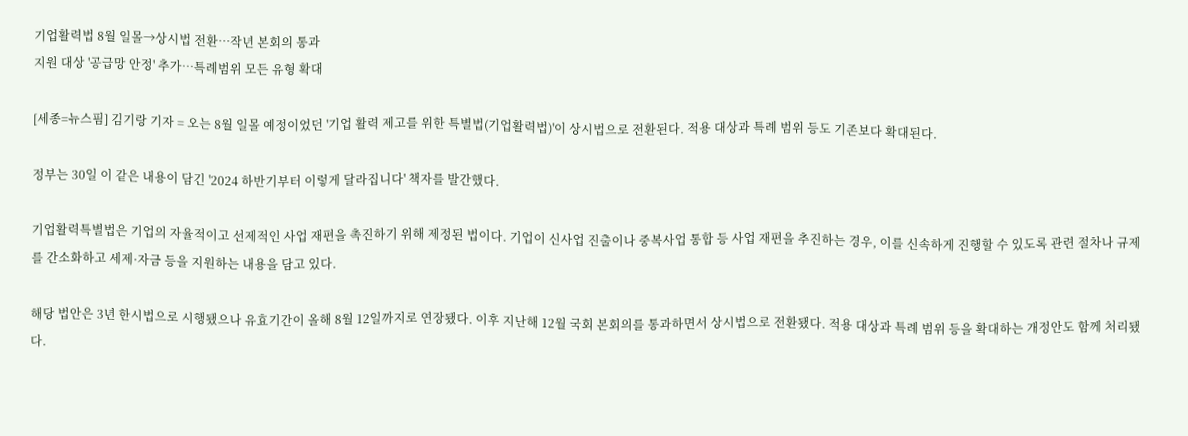기업활력법 8월 일몰→상시법 전환…작년 본회의 통과
지원 대상 '공급망 안정' 추가…특례범위 모든 유형 확대

[세종=뉴스핌] 김기랑 기자 = 오는 8월 일몰 예정이었던 '기업 활력 제고를 위한 특별법(기업활력법)'이 상시법으로 전환된다. 적용 대상과 특례 범위 등도 기존보다 확대된다.

정부는 30일 이 같은 내용이 담긴 '2024 하반기부터 이렇게 달라집니다' 책자를 발간했다.

기업활력특별법은 기업의 자율적이고 선제적인 사업 재편을 촉진하기 위해 제정된 법이다. 기업이 신사업 진출이나 중복사업 통합 등 사업 재편을 추진하는 경우, 이를 신속하게 진행할 수 있도록 관련 절차나 규제를 간소화하고 세제·자금 등을 지원하는 내용을 담고 있다.

해당 법안은 3년 한시법으로 시행됐으나 유효기간이 올해 8월 12일까지로 연장됐다. 이후 지난해 12월 국회 본회의를 통과하면서 상시법으로 전환됐다. 적용 대상과 특례 범위 등을 확대하는 개정안도 함께 처리됐다.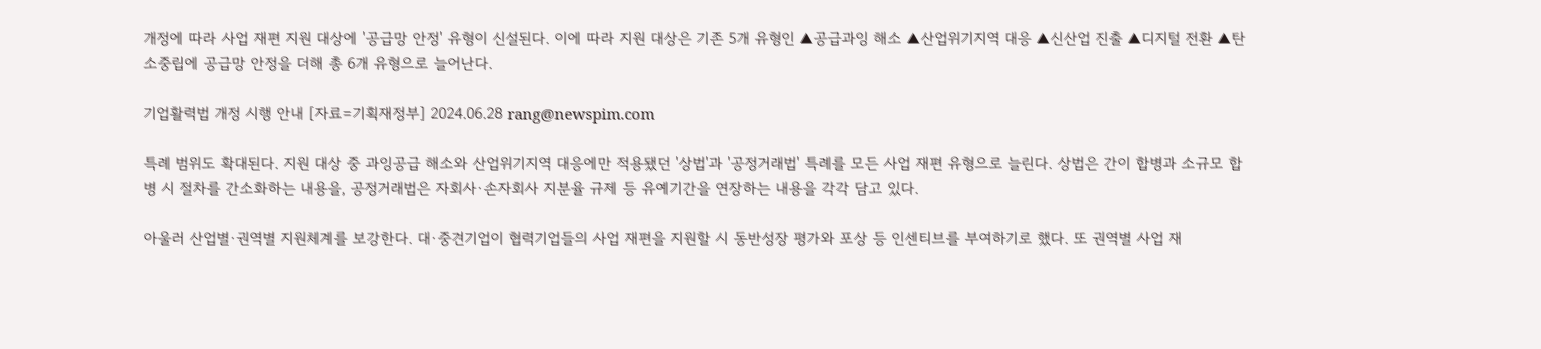개정에 따라 사업 재편 지원 대상에 '공급망 안정' 유형이 신설된다. 이에 따라 지원 대상은 기존 5개 유형인 ▲공급과잉 해소 ▲산업위기지역 대응 ▲신산업 진출 ▲디지털 전환 ▲탄소중립에 공급망 안정을 더해 총 6개 유형으로 늘어난다.

기업활력법 개정 시행 안내 [자료=기획재정부] 2024.06.28 rang@newspim.com

특례 범위도 확대된다. 지원 대상 중 과잉공급 해소와 산업위기지역 대응에만 적용됐던 '상법'과 '공정거래법' 특례를 모든 사업 재편 유형으로 늘린다. 상법은 간이 합병과 소규모 합병 시 절차를 간소화하는 내용을, 공정거래법은 자회사·손자회사 지분율 규제 등 유예기간을 연장하는 내용을 각각 담고 있다.

아울러 산업별·권역별 지원체계를 보강한다. 대·중견기업이 협력기업들의 사업 재편을 지원할 시 동반성장 평가와 포상 등 인센티브를 부여하기로 했다. 또 권역별 사업 재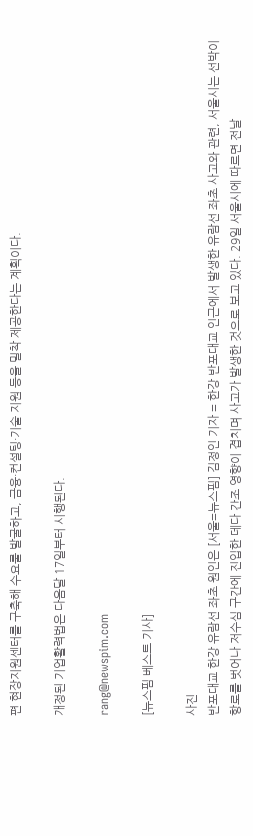편 현장지원센터를 구축해 수요룰 발굴하고, 금융·컨설팅·기술 지원 등을 밀착 제공한다는 계획이다.

개정된 기업활력법은 다음달 17일부터 시행된다.

rang@newspim.com

[뉴스핌 베스트 기사]

사진
반포대교 한강 유람선 좌초 원인은 [서울=뉴스핌] 김정인 기자 = 한강 반포대교 인근에서 발생한 유람선 좌초 사고와 관련, 서울시는 선박이 항로를 벗어나 저수심 구간에 진입한 데다 간조 영향이 겹치며 사고가 발생한 것으로 보고 있다. 29일 서울시에 따르면 전날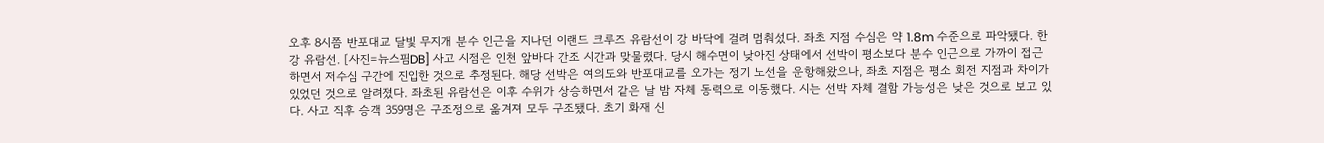오후 8시쯤 반포대교 달빛 무지개 분수 인근을 지나던 이랜드 크루즈 유람선이 강 바닥에 걸려 멈춰섰다. 좌초 지점 수심은 약 1.8m 수준으로 파악됐다. 한강 유람선. [사진=뉴스핌DB] 사고 시점은 인천 앞바다 간조 시간과 맞물렸다. 당시 해수면이 낮아진 상태에서 선박이 평소보다 분수 인근으로 가까이 접근하면서 저수심 구간에 진입한 것으로 추정된다. 해당 선박은 여의도와 반포대교를 오가는 정기 노선을 운항해왔으나, 좌초 지점은 평소 회전 지점과 차이가 있었던 것으로 알려졌다. 좌초된 유람선은 이후 수위가 상승하면서 같은 날 밤 자체 동력으로 이동했다. 시는 선박 자체 결함 가능성은 낮은 것으로 보고 있다. 사고 직후 승객 359명은 구조정으로 옮겨져 모두 구조됐다. 초기 화재 신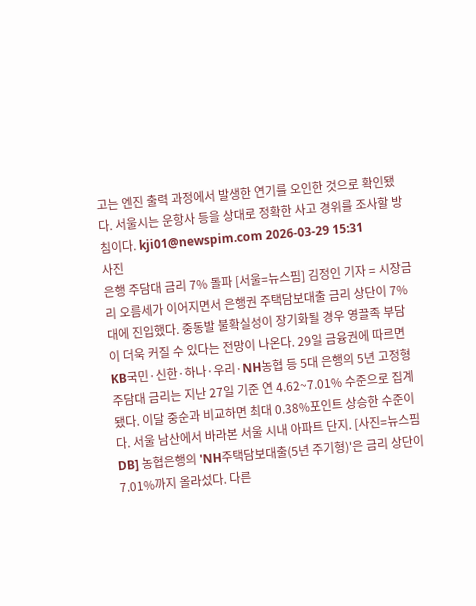고는 엔진 출력 과정에서 발생한 연기를 오인한 것으로 확인됐다. 서울시는 운항사 등을 상대로 정확한 사고 경위를 조사할 방침이다. kji01@newspim.com 2026-03-29 15:31
사진
은행 주담대 금리 7% 돌파 [서울=뉴스핌] 김정인 기자 = 시장금리 오름세가 이어지면서 은행권 주택담보대출 금리 상단이 7%대에 진입했다. 중동발 불확실성이 장기화될 경우 영끌족 부담이 더욱 커질 수 있다는 전망이 나온다. 29일 금융권에 따르면 KB국민·신한·하나·우리·NH농협 등 5대 은행의 5년 고정형 주담대 금리는 지난 27일 기준 연 4.62~7.01% 수준으로 집계됐다. 이달 중순과 비교하면 최대 0.38%포인트 상승한 수준이다. 서울 남산에서 바라본 서울 시내 아파트 단지. [사진=뉴스핌DB] 농협은행의 'NH주택담보대출(5년 주기형)'은 금리 상단이 7.01%까지 올라섰다. 다른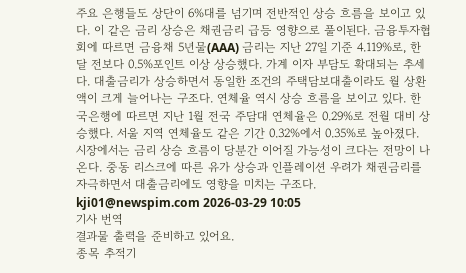주요 은행들도 상단이 6%대를 넘기며 전반적인 상승 흐름을 보이고 있다. 이 같은 금리 상승은 채권금리 급등 영향으로 풀이된다. 금융투자협회에 따르면 금융채 5년물(AAA) 금리는 지난 27일 기준 4.119%로, 한 달 전보다 0.5%포인트 이상 상승했다. 가계 이자 부담도 확대되는 추세다. 대출금리가 상승하면서 동일한 조건의 주택담보대출이라도 월 상환액이 크게 늘어나는 구조다. 연체율 역시 상승 흐름을 보이고 있다. 한국은행에 따르면 지난 1월 전국 주담대 연체율은 0.29%로 전월 대비 상승했다. 서울 지역 연체율도 같은 기간 0.32%에서 0.35%로 높아졌다. 시장에서는 금리 상승 흐름이 당분간 이어질 가능성이 크다는 전망이 나온다. 중동 리스크에 따른 유가 상승과 인플레이션 우려가 채권금리를 자극하면서 대출금리에도 영향을 미치는 구조다. kji01@newspim.com 2026-03-29 10:05
기사 번역
결과물 출력을 준비하고 있어요.
종목 추적기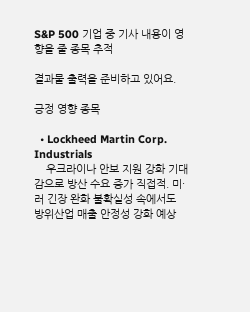S&P 500 기업 중 기사 내용이 영향을 줄 종목 추적

결과물 출력을 준비하고 있어요.

긍정 영향 종목

  • Lockheed Martin Corp. Industrials
    우크라이나 안보 지원 강화 기대감으로 방산 수요 증가 직접적. 미·러 긴장 완화 불확실성 속에서도 방위산업 매출 안정성 강화 예상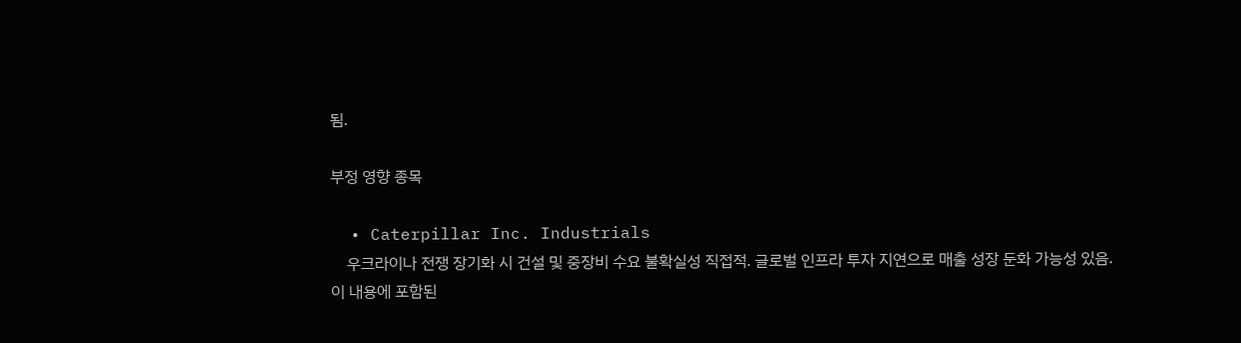됨.

부정 영향 종목

  • Caterpillar Inc. Industrials
    우크라이나 전쟁 장기화 시 건설 및 중장비 수요 불확실성 직접적. 글로벌 인프라 투자 지연으로 매출 성장 둔화 가능성 있음.
이 내용에 포함된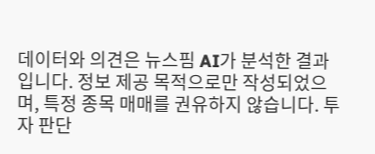데이터와 의견은 뉴스핌 AI가 분석한 결과입니다. 정보 제공 목적으로만 작성되었으며, 특정 종목 매매를 권유하지 않습니다. 투자 판단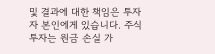및 결과에 대한 책임은 투자자 본인에게 있습니다. 주식 투자는 원금 손실 가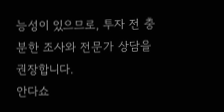능성이 있으므로, 투자 전 충분한 조사와 전문가 상담을 권장합니다.
안다쇼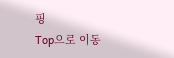핑
Top으로 이동